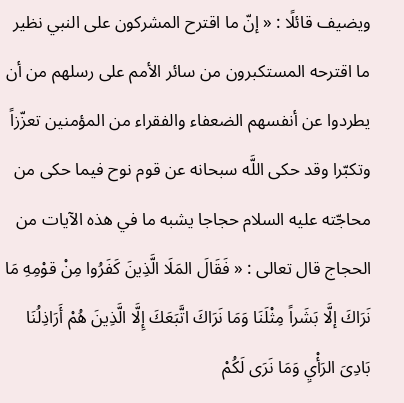ويضيف قائلًا : « إنّ ما اقترح المشركون على النبي نظير ما اقترحه المستكبرون من سائر الأمم على رسلهم من أن يطردوا عن أنفسهم الضعفاء والفقراء من المؤمنين تعزّزاً وتكبّرا وقد حكى اللَّه سبحانه عن قوم نوح فيما حكى من محاجّته عليه السلام حجاجا يشبه ما في هذه الآيات من الحجاج قال تعالى : « فَقَالَ المَلَا الَّذِينَ كَفَرُوا مِنْ قوْمِهِ مَا نَرَاكَ إلَّا بَشَراً مِثْلَنَا وَمَا نَرَاكَ اتَّبَعَكَ إِلَّا الَّذِينَ هُمْ أَرَاذِلُنَا بَادِىَ الرَأْيِ وَمَا نَرَى لَكُمْ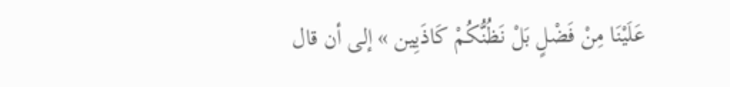عَلَيْنَا مِنْ فَضْلٍ بَلْ نَظُنُّكُمْ كَاذَيِين » إلى أن قال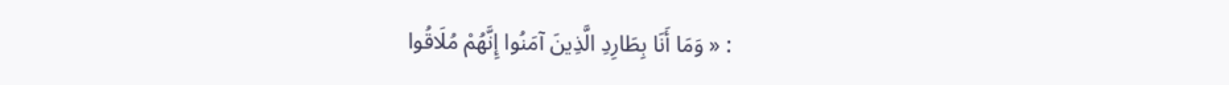: « وَمَا أَنَا بِطَارِدِ الَّذِينَ آمَنُوا إِنَّهُمْ مُلَاقُوا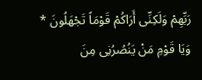رَبِّهِمْ وَلَكِنِّى أَرَاكُمْ قَوْمَاً تَجْهَلُونَ * وَيَا قَوْمِ مَنْ يَنُصُرُنِى مِنَ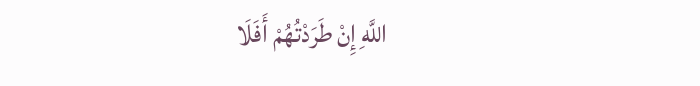اللَّهِ إِنْ طَرَدْتُهُمْ أَفَلَا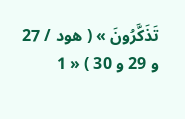تَذَكَّرُونَ » ( هود / 27 و 29 و 30 ) « 1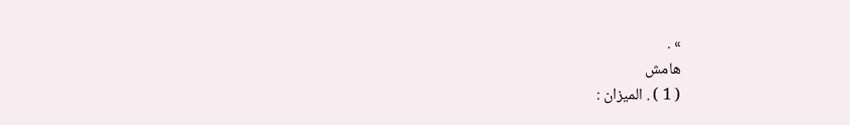» .
هامش
( 1 ) . الميزان :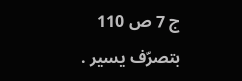ج 7 ص 110 بتصرّف يسير .